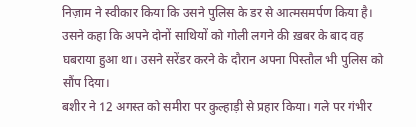निज़ाम ने स्वीकार किया कि उसने पुलिस के डर से आत्मसमर्पण किया है। उसने कहा कि अपने दोनों साथियों को गोली लगने की ख़बर के बाद वह घबराया हुआ था। उसने सरेंडर करने के दौरान अपना पिस्तौल भी पुलिस को सौंप दिया।
बशीर ने 12 अगस्त को समीरा पर कुल्हाड़ी से प्रहार किया। गले पर गंभीर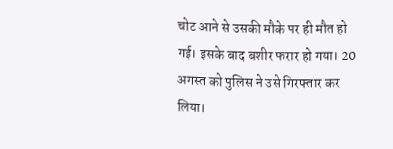चोट आने से उसकी मौके पर ही मौत हो गई। इसके बाद बशीर फरार हो गया। 20 अगस्त को पुलिस ने उसे गिरफ्तार कर लिया।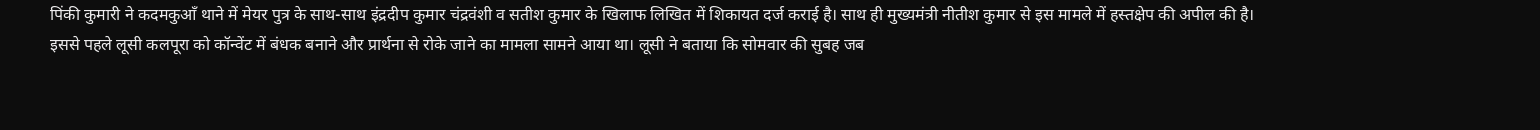पिंकी कुमारी ने कदमकुआँ थाने में मेयर पुत्र के साथ-साथ इंद्रदीप कुमार चंद्रवंशी व सतीश कुमार के खिलाफ लिखित में शिकायत दर्ज कराई है। साथ ही मुख्यमंत्री नीतीश कुमार से इस मामले में हस्तक्षेप की अपील की है।
इससे पहले लूसी कलपूरा को कॉन्वेंट में बंधक बनाने और प्रार्थना से रोके जाने का मामला सामने आया था। लूसी ने बताया कि सोमवार की सुबह जब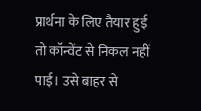प्रार्थना के लिए तैयार हुई तो कॉन्वेंट से निकल नहीं पाई। उसे बाहर से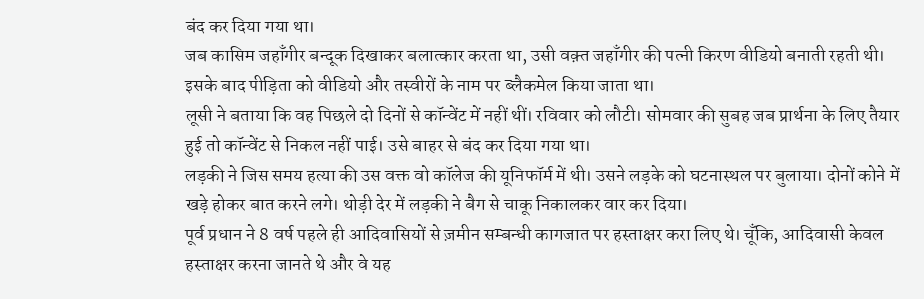बंद कर दिया गया था।
जब कासिम जहाँगीर बन्दूक दिखाकर बलात्कार करता था, उसी वक़्त जहाँगीर की पत्नी किरण वीडियो बनाती रहती थी। इसके बाद पीड़िता को वीडियो और तस्वीरों के नाम पर ब्लैकमेल किया जाता था।
लूसी ने बताया कि वह पिछले दो दिनों से कॉन्वेंट में नहीं थीं। रविवार को लौटी। सोमवार की सुबह जब प्रार्थना के लिए तैयार हुई तो कॉन्वेंट से निकल नहीं पाई। उसे बाहर से बंद कर दिया गया था।
लड़की ने जिस समय हत्या की उस वक्त वो कॉलेज की यूनिफॉर्म में थी। उसने लड़के को घटनास्थल पर बुलाया। दोनों कोने में खड़े होकर बात करने लगे। थोड़ी देर में लड़की ने बैग से चाकू निकालकर वार कर दिया।
पूर्व प्रधान ने 8 वर्ष पहले ही आदिवासियों से ज़मीन सम्बन्धी कागजात पर हस्ताक्षर करा लिए थे। चूँकि, आदिवासी केवल हस्ताक्षर करना जानते थे और वे यह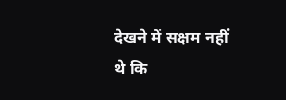देखने में सक्षम नहीं थे कि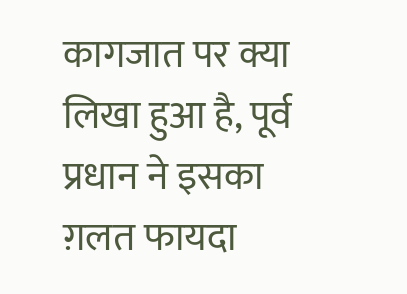कागजात पर क्या लिखा हुआ है, पूर्व प्रधान ने इसका ग़लत फायदा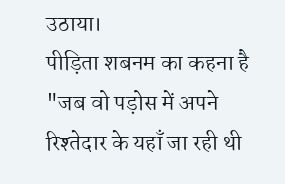उठाया।
पीड़िता शबनम का कहना है "जब वो पड़ोस में अपने रिश्तेदार के यहाँ जा रही थी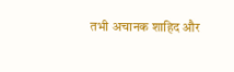तभी अचानक शाहिद और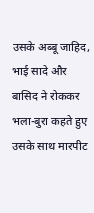उसके अब्बू जाहिद, भाई सादे और बासिद ने रोककर भला-बुरा कहते हुए उसके साथ मारपीट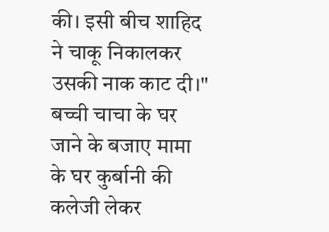की। इसी बीच शाहिद ने चाकू निकालकर उसकी नाक काट दी।"
बच्ची चाचा के घर जाने के बजाए मामा के घर कुर्बानी की कलेजी लेकर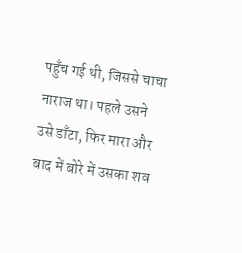पहुँच गई थी, जिससे चाचा नाराज था। पहले उसने उसे डाँटा, फिर मारा और बाद में बोरे में उसका शव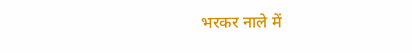भरकर नाले में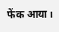फेंक आया।